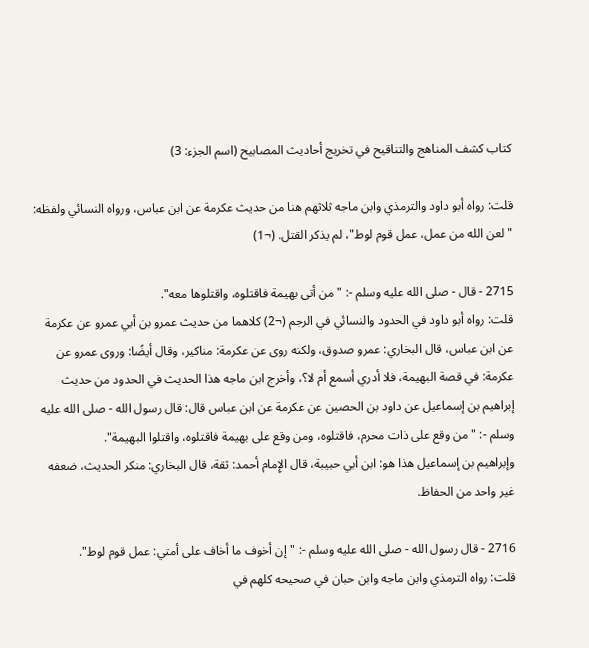كتاب كشف المناهج والتناقيح في تخريج أحاديث المصابيح (اسم الجزء: 3)

قلت: رواه أبو داود والترمذي وابن ماجه ثلاثهم هنا من حديث عكرمة عن ابن عباس، ورواه النسائي ولفظه: "لعن الله من عمل، عمل قوم لوط"، لم يذكر القتل. (¬1)

2715 - قال - صلى الله عليه وسلم -: "من أتى بهيمة فاقتلوه، واقتلوها معه".
قلت: رواه أبو داود في الحدود والنسائي في الرجم (¬2) كلاهما من حديث عمرو بن أبي عمرو عن عكرمة عن ابن عباس، قال البخاري: عمرو صدوق، ولكنه روى عن عكرمة: مناكير، وقال أيضًا: وروى عمرو عن عكرمة: في قصة البهيمة، فلا أدري أسمع أم لا؟، وأخرج ابن ماجه هذا الحديث في الحدود من حديث إبراهيم بن إسماعيل عن داود بن الحصين عن عكرمة عن ابن عباس قال: قال رسول الله - صلى الله عليه وسلم -: "من وقع على ذات محرم، فاقتلوه، ومن وقع على بهيمة فاقتلوه، واقتلوا البهيمة".
وإبراهيم بن إسماعيل هذا هو: ابن أبي حبيبة، قال الإِمام أحمد: ثقة، قال البخاري: منكر الحديث، ضعفه غير واحد من الحفاظ.

2716 - قال رسول الله - صلى الله عليه وسلم -: "إن أخوف ما أخاف على أمتي: عمل قوم لوط".
قلت: رواه الترمذي وابن ماجه وابن حبان في صحيحه كلهم في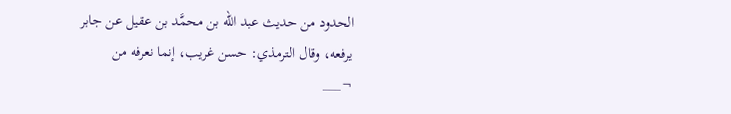الحدود من حديث عبد الله بن محمَّد بن عقيل عن جابر يرفعه، وقال الترمذي: حسن غريب، إنما نعرفه من
¬___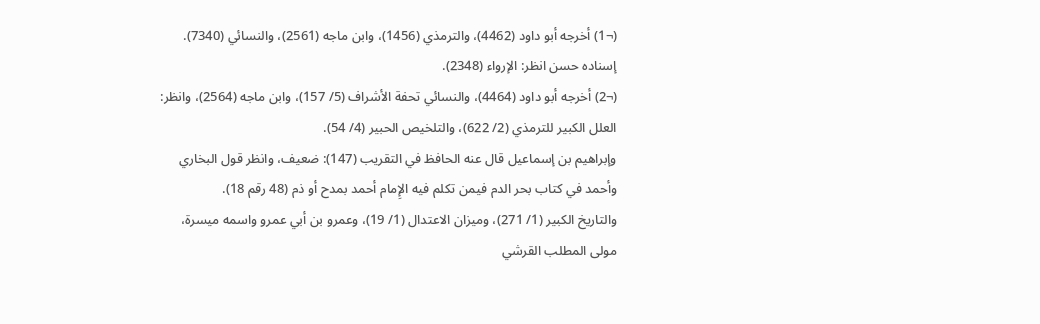(¬1) أخرجه أبو داود (4462)، والترمذي (1456)، وابن ماجه (2561)، والنسائي (7340). إسناده حسن انظر: الإرواء (2348).
(¬2) أخرجه أبو داود (4464)، والنسائي تحفة الأشراف (5/ 157)، وابن ماجه (2564)، وانظر: العلل الكبير للترمذي (2/ 622)، والتلخيص الحبير (4/ 54).
وإبراهيم بن إسماعيل قال عنه الحافظ في التقريب (147): ضعيف، وانظر قول البخاري وأحمد في كتاب بحر الدم فيمن تكلم فيه الإِمام أحمد بمدح أو ذم (48 رقم 18).
والتاريخ الكبير (1/ 271)، وميزان الاعتدال (1/ 19)، وعمرو بن أبي عمرو واسمه ميسرة، مولى المطلب القرشي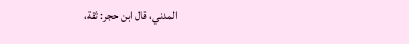المدني، قال ابن حجر: ثقة،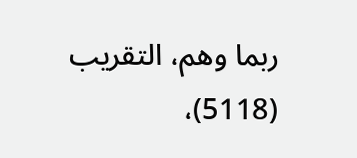ربما وهم، التقريب (5118)،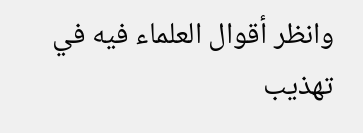وانظر أقوال العلماء فيه في تهذيب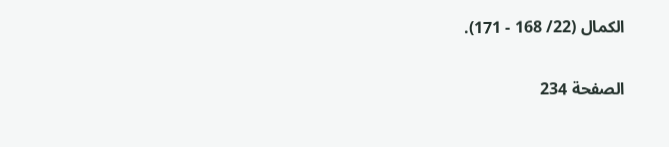الكمال (22/ 168 - 171).

الصفحة 234